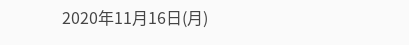2020年11月16日(月)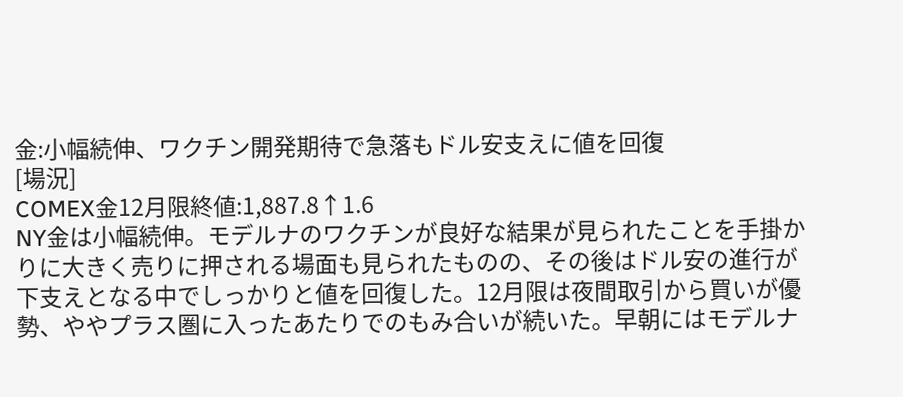金:小幅続伸、ワクチン開発期待で急落もドル安支えに値を回復
[場況]
COMEX金12月限終値:1,887.8↑1.6
NY金は小幅続伸。モデルナのワクチンが良好な結果が見られたことを手掛かりに大きく売りに押される場面も見られたものの、その後はドル安の進行が下支えとなる中でしっかりと値を回復した。12月限は夜間取引から買いが優勢、ややプラス圏に入ったあたりでのもみ合いが続いた。早朝にはモデルナ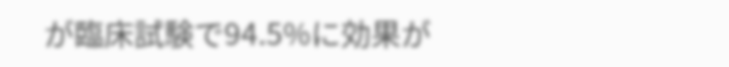が臨床試験で94.5%に効果が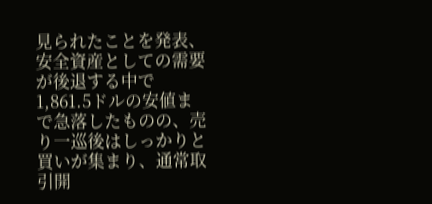見られたことを発表、安全資産としての需要が後退する中で1,861.5ドルの安値まで急落したものの、売り一巡後はしっかりと買いが集まり、通常取引開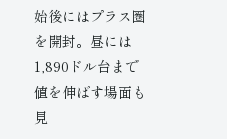始後にはプラス圏を開封。昼には1,890ドル台まで値を伸ばす場面も見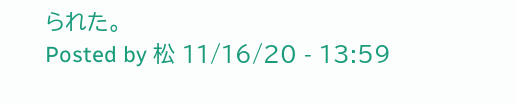られた。
Posted by 松 11/16/20 - 13:59